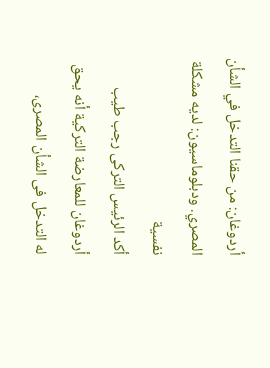أردوغان: من حقنا التدخل في الشأن المصري. ودبلوماسيون: لديه مشكلة نفسية
أكد الرئيس التركى رجب طيب أردوغان للمعارضة التركية أنه يحق له التدخل فى الشأن المصرى،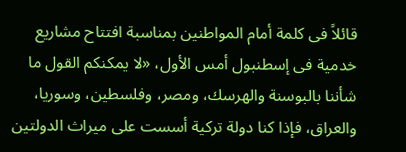قائلاً فى كلمة أمام المواطنين بمناسبة افتتاح مشاريع خدمية فى إسطنبول أمس الأول، «لا يمكنكم القول ما شأننا بالبوسنة والهرسك، ومصر، وفلسطين، وسوريا، والعراق، فإذا كنا دولة تركية أسست على ميراث الدولتين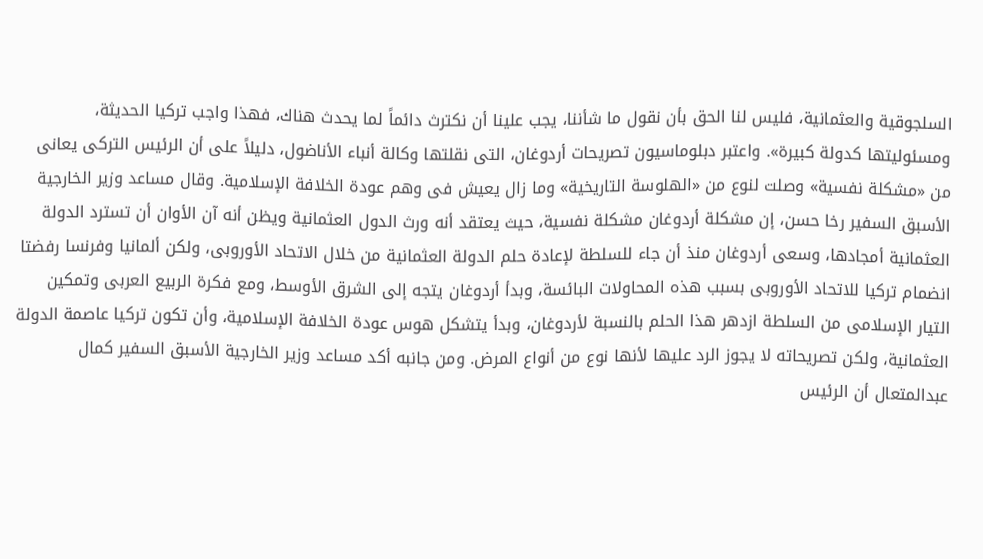السلجوقية والعثمانية، فليس لنا الحق بأن نقول ما شأننا، يجب علينا أن نكترث دائماً لما يحدث هناك، فهذا واجب تركيا الحديثة، ومسئوليتها كدولة كبيرة». واعتبر دبلوماسيون تصريحات أردوغان، التى نقلتها وكالة أنباء الأناضول، دليلاً على أن الرئيس التركى يعانى من «مشكلة نفسية» وصلت لنوع من «الهلوسة التاريخية» وما زال يعيش فى وهم عودة الخلافة الإسلامية. وقال مساعد وزير الخارجية الأسبق السفير رخا حسن، إن مشكلة أردوغان مشكلة نفسية، حيث يعتقد أنه ورث الدول العثمانية ويظن أنه آن الأوان أن تسترد الدولة العثمانية أمجادها، وسعى أردوغان منذ أن جاء للسلطة لإعادة حلم الدولة العثمانية من خلال الاتحاد الأوروبى، ولكن ألمانيا وفرنسا رفضتا انضمام تركيا للاتحاد الأوروبى بسبب هذه المحاولات البائسة، وبدأ أردوغان يتجه إلى الشرق الأوسط، ومع فكرة الربيع العربى وتمكين التيار الإسلامى من السلطة ازدهر هذا الحلم بالنسبة لأردوغان، وبدأ يتشكل هوس عودة الخلافة الإسلامية، وأن تكون تركيا عاصمة الدولة العثمانية، ولكن تصريحاته لا يجوز الرد عليها لأنها نوع من أنواع المرض. ومن جانبه أكد مساعد وزير الخارجية الأسبق السفير كمال عبدالمتعال أن الرئيس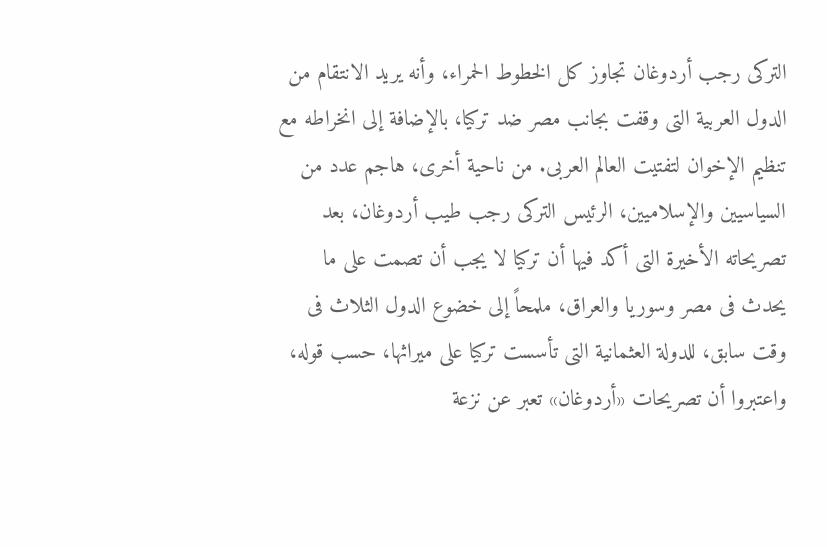التركى رجب أردوغان تجاوز كل الخطوط الحمراء، وأنه يريد الانتقام من الدول العربية التى وقفت بجانب مصر ضد تركيا، بالإضافة إلى انخراطه مع تنظيم الإخوان لتفتيت العالم العربى. من ناحية أخرى، هاجم عدد من السياسيين والإسلاميين، الرئيس التركى رجب طيب أردوغان، بعد تصريحاته الأخيرة التى أكد فيها أن تركيا لا يجب أن تصمت على ما يحدث فى مصر وسوريا والعراق، ملمحاً إلى خضوع الدول الثلاث فى وقت سابق، للدولة العثمانية التى تأسست تركيا على ميراثها، حسب قوله، واعتبروا أن تصريحات «أردوغان» تعبر عن نزعة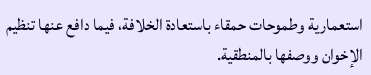استعمارية وطموحات حمقاء باستعادة الخلافة، فيما دافع عنها تنظيم الإخوان ووصفها بالمنطقية.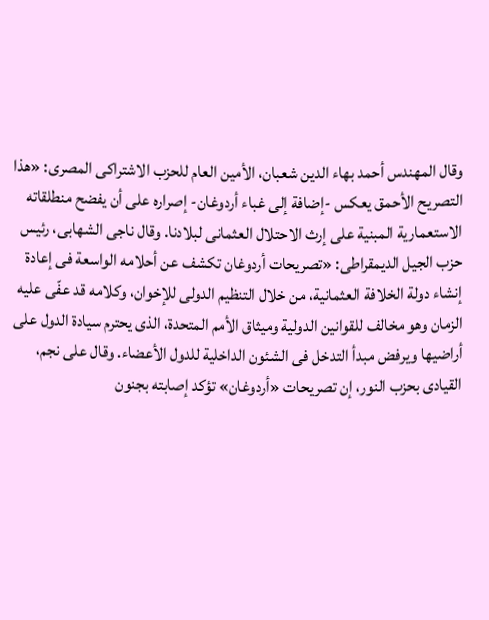وقال المهندس أحمد بهاء الدين شعبان، الأمين العام للحزب الاشتراكى المصرى: «هذا التصريح الأحمق يعكس -إضافة إلى غباء أردوغان- إصراره على أن يفضح منطلقاته الاستعمارية المبنية على إرث الاحتلال العثمانى لبلادنا. وقال ناجى الشهابى، رئيس حزب الجيل الديمقراطى: «تصريحات أردوغان تكشف عن أحلامه الواسعة فى إعادة إنشاء دولة الخلافة العثمانية، من خلال التنظيم الدولى للإخوان، وكلامه قد عفّى عليه الزمان وهو مخالف للقوانين الدولية وميثاق الأمم المتحدة، الذى يحترم سيادة الدول على أراضيها ويرفض مبدأ التدخل فى الشئون الداخلية للدول الأعضاء. وقال على نجم، القيادى بحزب النور، إن تصريحات «أردوغان» تؤكد إصابته بجنون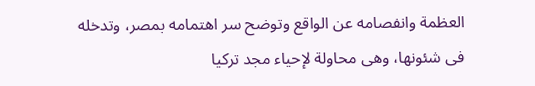العظمة وانفصامه عن الواقع وتوضح سر اهتمامه بمصر، وتدخله فى شئونها، وهى محاولة لإحياء مجد تركيا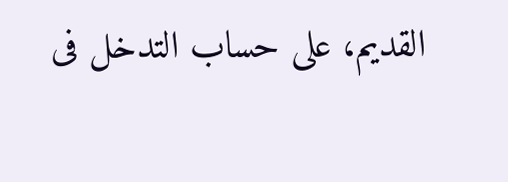القديم، على حساب التدخل فى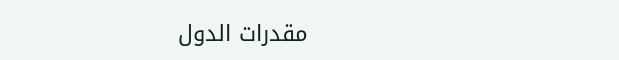مقدرات الدول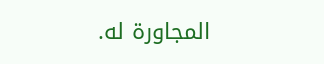المجاورة له.